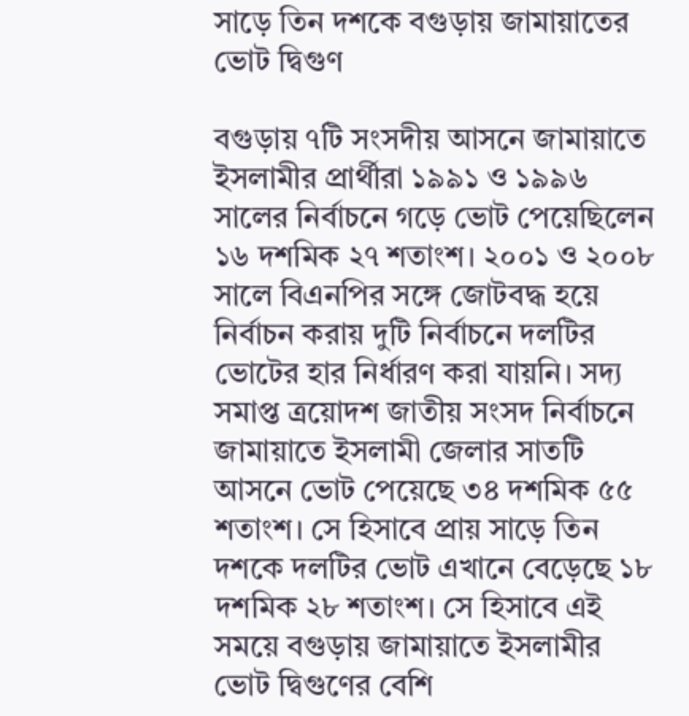সাড়ে তিন দশকে বগুড়ায় জামায়াতের ভোট দ্বিগুণ

বগুড়ায় ৭টি সংসদীয় আসনে জামায়াতে ইসলামীর প্রার্থীরা ১৯৯১ ও ১৯৯৬ সালের নির্বাচনে গড়ে ভোট পেয়েছিলেন ১৬ দশমিক ২৭ শতাংশ। ২০০১ ও ২০০৮ সালে বিএনপির সঙ্গে জোটবদ্ধ হয়ে নির্বাচন করায় দুটি নির্বাচনে দলটির ভোটের হার নির্ধারণ করা যায়নি। সদ্য সমাপ্ত ত্রয়োদশ জাতীয় সংসদ নির্বাচনে জামায়াতে ইসলামী জেলার সাতটি আসনে ভোট পেয়েছে ৩৪ দশমিক ৫৫ শতাংশ। সে হিসাবে প্রায় সাড়ে তিন দশকে দলটির ভোট এখানে বেড়েছে ১৮ দশমিক ২৮ শতাংশ। সে হিসাবে এই সময়ে বগুড়ায় জামায়াতে ইসলামীর ভোট দ্বিগুণের বেশি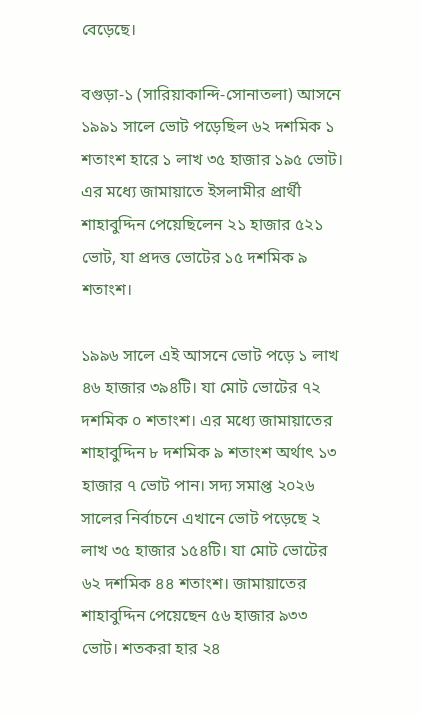বেড়েছে।

বগুড়া-১ (সারিয়াকান্দি-সোনাতলা) আসনে ১৯৯১ সালে ভোট পড়েছিল ৬২ দশমিক ১ শতাংশ হারে ১ লাখ ৩৫ হাজার ১৯৫ ভোট। এর মধ্যে জামায়াতে ইসলামীর প্রার্থী শাহাবুদ্দিন পেয়েছিলেন ২১ হাজার ৫২১ ভোট, যা প্রদত্ত ভোটের ১৫ দশমিক ৯ শতাংশ।

১৯৯৬ সালে এই আসনে ভোট পড়ে ১ লাখ ৪৬ হাজার ৩৯৪টি। যা মোট ভোটের ৭২ দশমিক ০ শতাংশ। এর মধ্যে জামায়াতের শাহাবুদ্দিন ৮ দশমিক ৯ শতাংশ অর্থাৎ ১৩ হাজার ৭ ভোট পান। সদ্য সমাপ্ত ২০২৬ সালের নির্বাচনে এখানে ভোট পড়েছে ২ লাখ ৩৫ হাজার ১৫৪টি। যা মোট ভোটের ৬২ দশমিক ৪৪ শতাংশ। জামায়াতের শাহাবুদ্দিন পেয়েছেন ৫৬ হাজার ৯৩৩ ভোট। শতকরা হার ২৪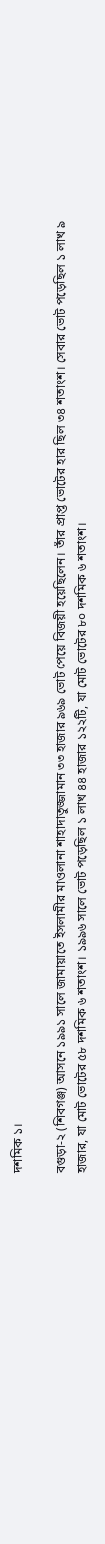দশমিক ১।

বগুড়া-২ (শিবগঞ্জ) আসনে ১৯৯১ সালে জামায়াতে ইসলামীর মাওলানা শাহাদাতুজ্জামান ৩৩ হাজার ৯৬৯ ভোট পেয়ে বিজয়ী হয়েছিলেন। তাঁর প্রাপ্ত ভোটের হার ছিল ৩৪ শতাংশ। সেবার ভোট পড়েছিল ১ লাখ ৯ হাজার, যা মোট ভোটের ৫৮ দশমিক ৬ শতাংশ। ১৯৯৬ সালে ভোট পড়েছিল ১ লাখ ৪৪ হাজার ১২২টি, যা মোট ভোটের ৮০ দশমিক ৬ শতাংশ।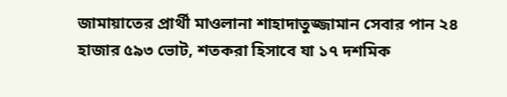জামায়াতের প্রার্থী মাওলানা শাহাদাতুজ্জামান সেবার পান ২৪ হাজার ৫৯৩ ভোট, শতকরা হিসাবে যা ১৭ দশমিক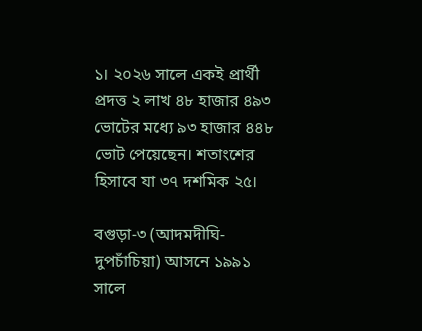১। ২০২৬ সালে একই প্রার্থী প্রদত্ত ২ লাখ ৪৮ হাজার ৪৯৩ ভোটের মধ্যে ৯৩ হাজার ৪৪৮ ভোট পেয়েছেন। শতাংশের হিসাবে যা ৩৭ দশমিক ২৫।

বগুড়া-৩ (আদমদীঘি-দুপচাঁচিয়া) আসনে ১৯৯১ সালে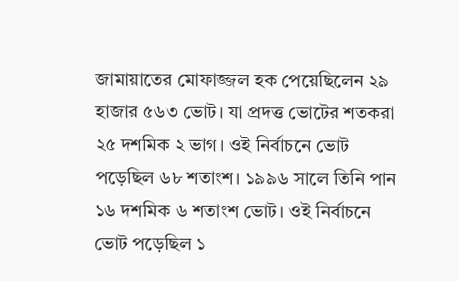জামায়াতের মোফাজ্জল হক পেয়েছিলেন ২৯ হাজার ৫৬৩ ভোট। যা প্রদত্ত ভোটের শতকরা ২৫ দশমিক ২ ভাগ। ওই নির্বাচনে ভোট পড়েছিল ৬৮ শতাংশ। ১৯৯৬ সালে তিনি পান ১৬ দশমিক ৬ শতাংশ ভোট। ওই নির্বাচনে ভোট পড়েছিল ১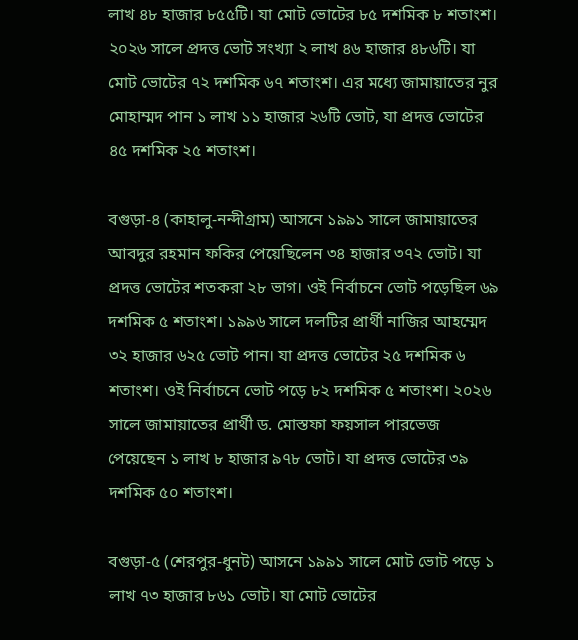লাখ ৪৮ হাজার ৮৫৫টি। যা মোট ভোটের ৮৫ দশমিক ৮ শতাংশ। ২০২৬ সালে প্রদত্ত ভোট সংখ্যা ২ লাখ ৪৬ হাজার ৪৮৬টি। যা মোট ভোটের ৭২ দশমিক ৬৭ শতাংশ। এর মধ্যে জামায়াতের নুর মোহাম্মদ পান ১ লাখ ১১ হাজার ২৬টি ভোট, যা প্রদত্ত ভোটের ৪৫ দশমিক ২৫ শতাংশ।

বগুড়া-৪ (কাহালু-নন্দীগ্রাম) আসনে ১৯৯১ সালে জামায়াতের আবদুর রহমান ফকির পেয়েছিলেন ৩৪ হাজার ৩৭২ ভোট। যা প্রদত্ত ভোটের শতকরা ২৮ ভাগ। ওই নির্বাচনে ভোট পড়েছিল ৬৯ দশমিক ৫ শতাংশ। ১৯৯৬ সালে দলটির প্রার্থী নাজির আহম্মেদ ৩২ হাজার ৬২৫ ভোট পান। যা প্রদত্ত ভোটের ২৫ দশমিক ৬ শতাংশ। ওই নির্বাচনে ভোট পড়ে ৮২ দশমিক ৫ শতাংশ। ২০২৬ সালে জামায়াতের প্রার্থী ড. মোস্তফা ফয়সাল পারভেজ পেয়েছেন ১ লাখ ৮ হাজার ৯৭৮ ভোট। যা প্রদত্ত ভোটের ৩৯ দশমিক ৫০ শতাংশ।

বগুড়া-৫ (শেরপুর-ধুনট) আসনে ১৯৯১ সালে মোট ভোট পড়ে ১ লাখ ৭৩ হাজার ৮৬১ ভোট। যা মোট ভোটের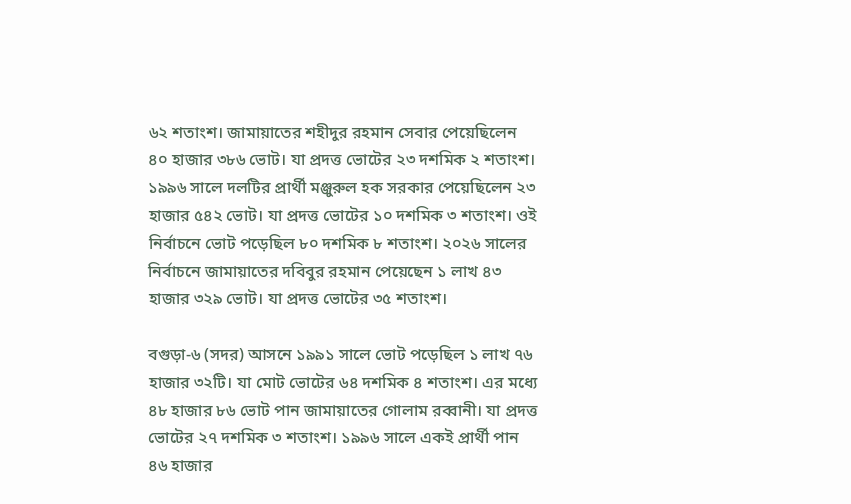৬২ শতাংশ। জামায়াতের শহীদুর রহমান সেবার পেয়েছিলেন ৪০ হাজার ৩৮৬ ভোট। যা প্রদত্ত ভোটের ২৩ দশমিক ২ শতাংশ। ১৯৯৬ সালে দলটির প্রার্থী মঞ্জুরুল হক সরকার পেয়েছিলেন ২৩ হাজার ৫৪২ ভোট। যা প্রদত্ত ভোটের ১০ দশমিক ৩ শতাংশ। ওই নির্বাচনে ভোট পড়েছিল ৮০ দশমিক ৮ শতাংশ। ২০২৬ সালের নির্বাচনে জামায়াতের দবিবুর রহমান পেয়েছেন ১ লাখ ৪৩ হাজার ৩২৯ ভোট। যা প্রদত্ত ভোটের ৩৫ শতাংশ।

বগুড়া-৬ (সদর) আসনে ১৯৯১ সালে ভোট পড়েছিল ১ লাখ ৭৬ হাজার ৩২টি। যা মোট ভোটের ৬৪ দশমিক ৪ শতাংশ। এর মধ্যে ৪৮ হাজার ৮৬ ভোট পান জামায়াতের গোলাম রব্বানী। যা প্রদত্ত ভোটের ২৭ দশমিক ৩ শতাংশ। ১৯৯৬ সালে একই প্রার্থী পান ৪৬ হাজার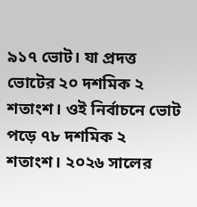৯১৭ ভোট। যা প্রদত্ত ভোটের ২০ দশমিক ২ শতাংশ। ওই নির্বাচনে ভোট পড়ে ৭৮ দশমিক ২ শতাংশ। ২০২৬ সালের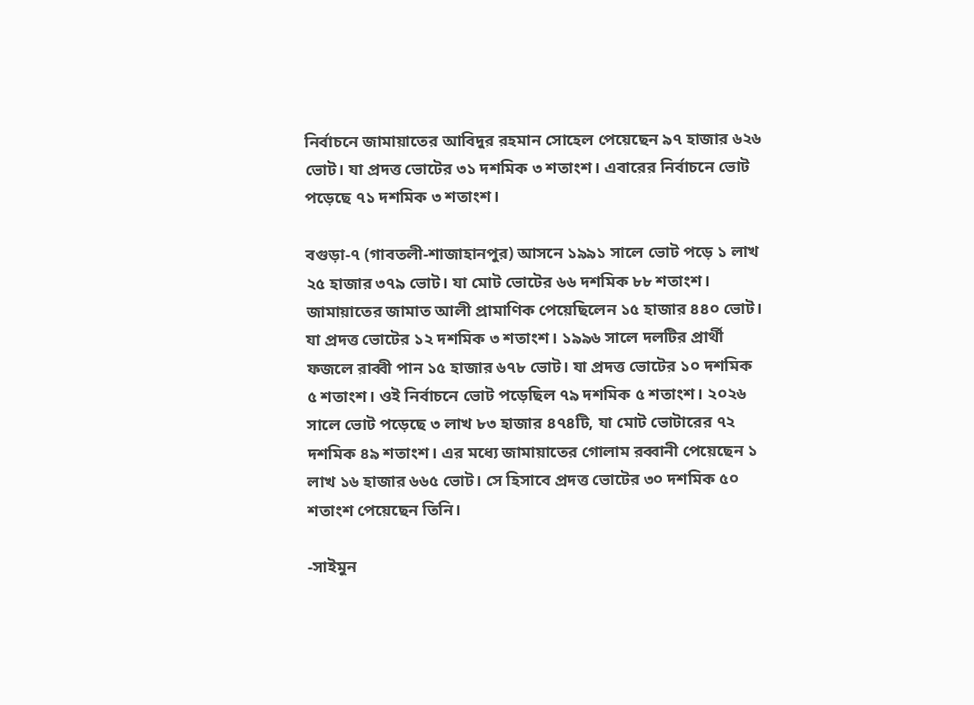নির্বাচনে জামায়াতের আবিদুর রহমান সোহেল পেয়েছেন ৯৭ হাজার ৬২৬ ভোট। যা প্রদত্ত ভোটের ৩১ দশমিক ৩ শতাংশ। এবারের নির্বাচনে ভোট পড়েছে ৭১ দশমিক ৩ শতাংশ।

বগুড়া-৭ (গাবতলী-শাজাহানপুর) আসনে ১৯৯১ সালে ভোট পড়ে ১ লাখ ২৫ হাজার ৩৭৯ ভোট। যা মোট ভোটের ৬৬ দশমিক ৮৮ শতাংশ। জামায়াতের জামাত আলী প্রামাণিক পেয়েছিলেন ১৫ হাজার ৪৪০ ভোট। যা প্রদত্ত ভোটের ১২ দশমিক ৩ শতাংশ। ১৯৯৬ সালে দলটির প্রার্থী ফজলে রাব্বী পান ১৫ হাজার ৬৭৮ ভোট। যা প্রদত্ত ভোটের ১০ দশমিক ৫ শতাংশ। ওই নির্বাচনে ভোট পড়েছিল ৭৯ দশমিক ৫ শতাংশ। ২০২৬ সালে ভোট পড়েছে ৩ লাখ ৮৩ হাজার ৪৭৪টি, যা মোট ভোটারের ৭২ দশমিক ৪৯ শতাংশ। এর মধ্যে জামায়াতের গোলাম রব্বানী পেয়েছেন ১ লাখ ১৬ হাজার ৬৬৫ ভোট। সে হিসাবে প্রদত্ত ভোটের ৩০ দশমিক ৫০ শতাংশ পেয়েছেন তিনি।

-সাইমুন